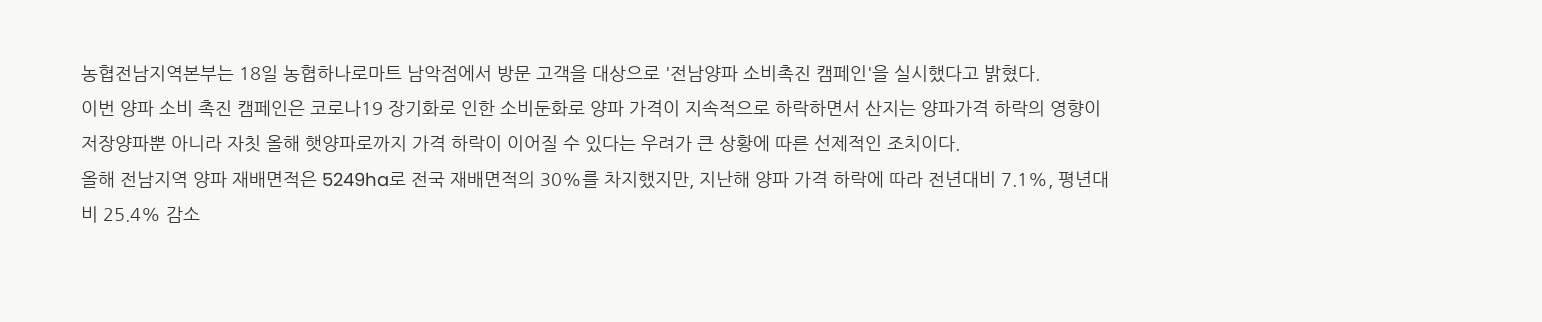농협전남지역본부는 18일 농협하나로마트 남악점에서 방문 고객을 대상으로 '전남양파 소비촉진 캠페인'을 실시했다고 밝혔다.
이번 양파 소비 촉진 캠페인은 코로나19 장기화로 인한 소비둔화로 양파 가격이 지속적으로 하락하면서 산지는 양파가격 하락의 영향이 저장양파뿐 아니라 자칫 올해 햇양파로까지 가격 하락이 이어질 수 있다는 우려가 큰 상황에 따른 선제적인 조치이다.
올해 전남지역 양파 재배면적은 5249ha로 전국 재배면적의 30%를 차지했지만, 지난해 양파 가격 하락에 따라 전년대비 7.1%, 평년대비 25.4% 감소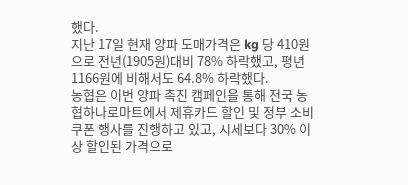했다.
지난 17일 현재 양파 도매가격은 kg 당 410원으로 전년(1905원)대비 78% 하락했고, 평년 1166원에 비해서도 64.8% 하락했다.
농협은 이번 양파 촉진 캠페인을 통해 전국 농협하나로마트에서 제휴카드 할인 및 정부 소비쿠폰 행사를 진행하고 있고, 시세보다 30% 이상 할인된 가격으로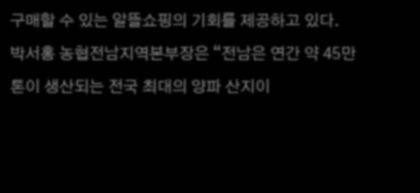구매할 수 있는 알뜰쇼핑의 기회를 제공하고 있다.
박서홍 농협전남지역본부장은 “전남은 연간 약 45만 톤이 생산되는 전국 최대의 양파 산지이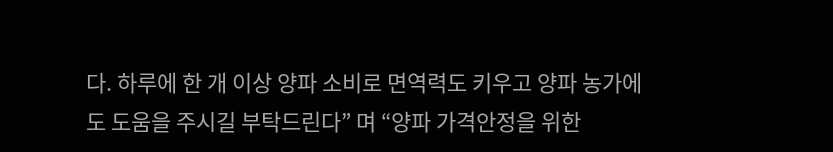다. 하루에 한 개 이상 양파 소비로 면역력도 키우고 양파 농가에도 도움을 주시길 부탁드린다” 며 “양파 가격안정을 위한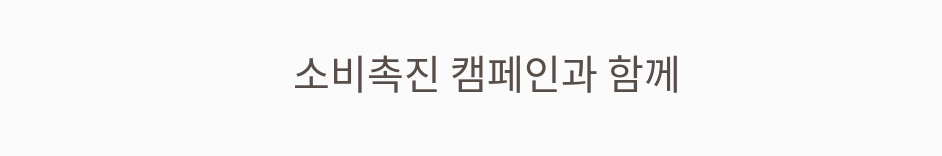소비촉진 캠페인과 함께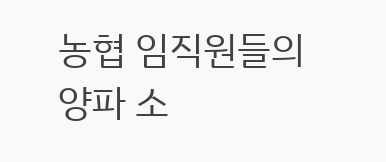농협 임직원들의 양파 소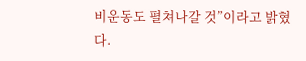비운동도 펼쳐나갈 것”이라고 밝혔다.